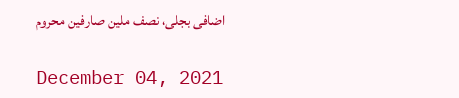اضافی بجلی، نصف ملین صارفین محروم

December 04, 2021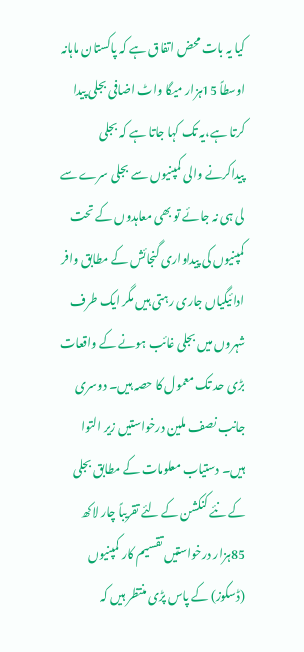کیا یہ بات محض اتفاق ہے کہ پاکستان ماہانہ اوسطاً 15ہزار میگا واٹ اضافی بجلی پیدا کرتا ہے،یہ تک کہا جاتا ہے کہ بجلی پیداکرنے والی کمپنیوں سے بجلی سرے سے لی ہی نہ جائے تو بھی معاہدوں کے تحت کمپنیوں کی پیداواری گنجائش کے مطابق وافر ادائیگیاں جاری رہتی ہیں مگر ایک طرف شہروں میں بجلی غائب ہونے کے واقعات بڑی حد تک معمول کا حصہ ہیں۔ دوسری جانب نصف ملین درخواستیں زیر التوا ہیں۔ دستیاب معلومات کے مطابق بجلی کے نئے کنکشن کے لئے تقریباً چار لاکھ 85ہزار درخواستیں تقسیم کار کمپنیوں (ڈسکوز) کے پاس پڑی منتظر ہیں کہ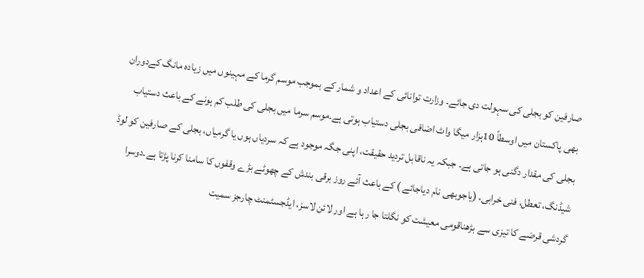صارفین کو بجلی کی سہولت دی جائے۔ وزارت توانائی کے اعداد و شمار کے بموجب موسم گرما کے مہینوں میں زیادہ مانگ کےدوران بھی پاکستان میں اوسطاً 10ہزار میگا واٹ اضافی بجلی دستیاب ہوتی ہے۔موسم سرما میں بجلی کی طلب کم ہونے کے باعث دستیاب بجلی کی مقدار دگنی ہو جاتی ہے۔ جبکہ یہ ناقابل تردید حقیقت، اپنی جگہ موجود ہے کہ سردیاں ہوں یا گرمیاں، بجلی کے صارفین کو لوڈ شیڈنگ، تعطل، فنی خرابی، (یاجوبھی نام دیاجائے ) کے باعث آئے روز برقی بندش کے چھوٹے بڑے وقفوں کا سامنا کرنا پڑتا ہے۔دوسرا گردشی قرضے کا تیزی سے بڑھناقومی معیشت کو نگلتا جا رہا ہے اور لائن لاسز، ایڈجسٹمنٹ چارجز سمیت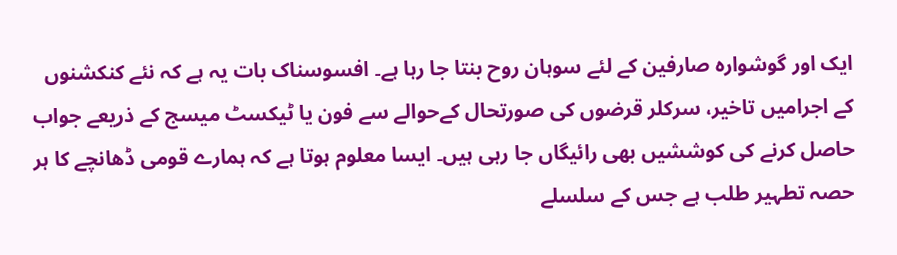ایک اور گوشوارہ صارفین کے لئے سوہان روح بنتا جا رہا ہے۔ افسوسناک بات یہ ہے کہ نئے کنکشنوں کے اجرامیں تاخیر، سرکلر قرضوں کی صورتحال کےحوالے سے فون یا ٹیکسٹ میسج کے ذریعے جواب حاصل کرنے کی کوششیں بھی رائیگاں جا رہی ہیں۔ ایسا معلوم ہوتا ہے کہ ہمارے قومی ڈھانچے کا ہر حصہ تطہیر طلب ہے جس کے سلسلے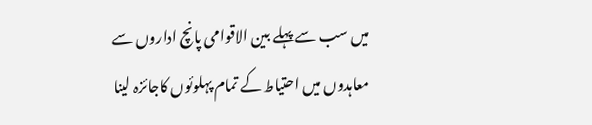میں سب سے پہلے بین الاقوامی پانچ اداروں سے معاہدوں میں احتیاط کے تمام پہلوئوں کاجائزہ لینا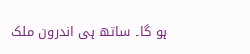ہو گا۔ ساتھ ہی اندرون ملک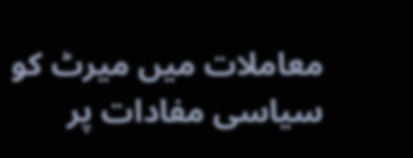معاملات میں میرٹ کو سیاسی مفادات پر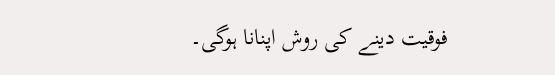فوقیت دینے کی روش اپنانا ہوگی۔